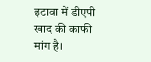इटावा में डीएपी खाद की काफी मांग है।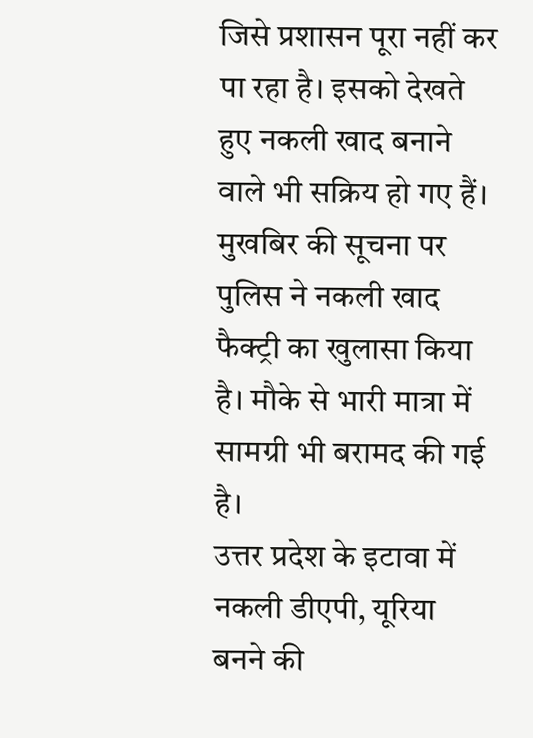जिसे प्रशासन पूरा नहीं कर पा रहा है। इसको देखते हुए नकली खाद बनाने वाले भी सक्रिय हो गए हैं। मुखबिर की सूचना पर पुलिस ने नकली खाद फैक्ट्री का खुलासा किया है। मौके से भारी मात्रा में सामग्री भी बरामद की गई है।
उत्तर प्रदेश के इटावा में नकली डीएपी, यूरिया बनने की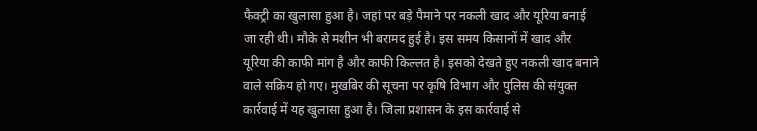फैक्ट्री का खुलासा हुआ है। जहां पर बड़े पैमाने पर नकली खाद और यूरिया बनाई जा रही थी। मौके से मशीन भी बरामद हुई है। इस समय किसानों में खाद और यूरिया की काफी मांग है और काफी किल्लत है। इसको देखते हुए नकली खाद बनाने वाले सक्रिय हो गए। मुखबिर की सूचना पर कृषि विभाग और पुलिस की संयुक्त कार्रवाई में यह खुलासा हुआ है। जिला प्रशासन के इस कार्रवाई से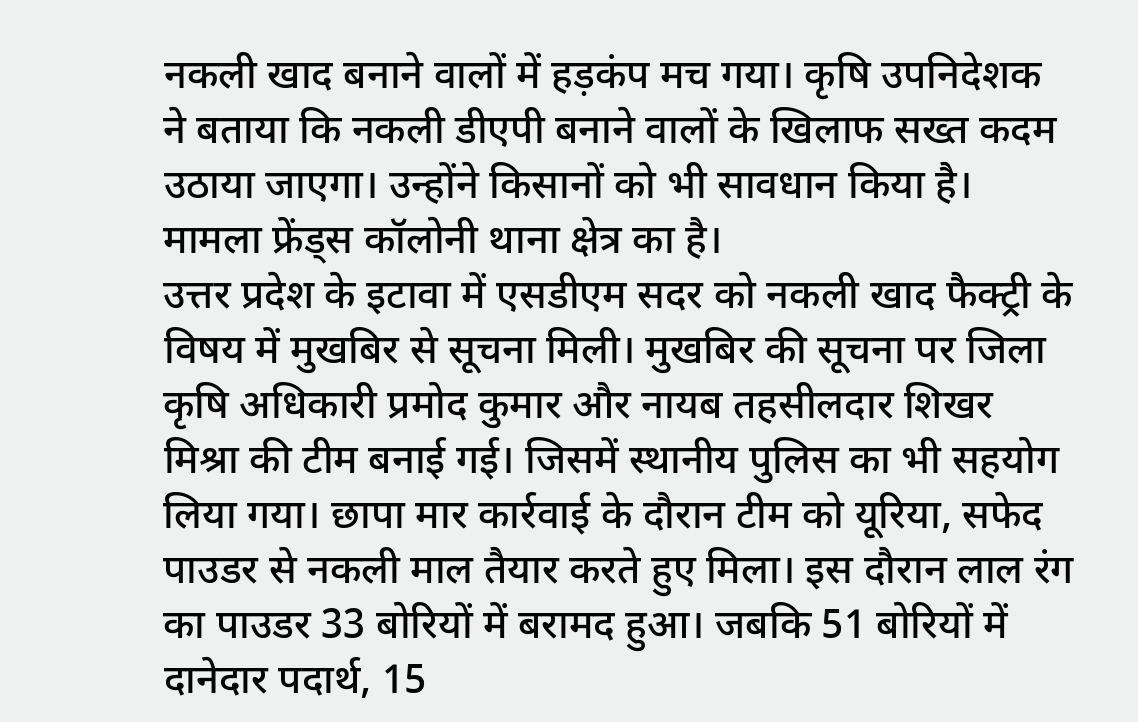नकली खाद बनाने वालों में हड़कंप मच गया। कृषि उपनिदेशक ने बताया कि नकली डीएपी बनाने वालों के खिलाफ सख्त कदम उठाया जाएगा। उन्होंने किसानों को भी सावधान किया है। मामला फ्रेंड्स कॉलोनी थाना क्षेत्र का है।
उत्तर प्रदेश के इटावा में एसडीएम सदर को नकली खाद फैक्ट्री के विषय में मुखबिर से सूचना मिली। मुखबिर की सूचना पर जिला कृषि अधिकारी प्रमोद कुमार और नायब तहसीलदार शिखर मिश्रा की टीम बनाई गई। जिसमें स्थानीय पुलिस का भी सहयोग लिया गया। छापा मार कार्रवाई के दौरान टीम को यूरिया, सफेद पाउडर से नकली माल तैयार करते हुए मिला। इस दौरान लाल रंग का पाउडर 33 बोरियों में बरामद हुआ। जबकि 51 बोरियों में दानेदार पदार्थ, 15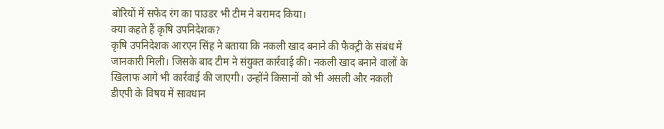बोरियों में सफेद रंग का पाउडर भी टीम ने बरामद किया।
क्या कहते हैं कृषि उपनिदेशक?
कृषि उपनिदेशक आरएन सिंह ने बताया कि नकली खाद बनाने की फैक्ट्री के संबंध में जानकारी मिली। जिसके बाद टीम ने संयुक्त कार्रवाई की। नकली खाद बनाने वालों के खिलाफ आगे भी कार्रवाई की जाएगी। उन्होंने किसानों को भी असली और नकली डीएपी के विषय में सावधान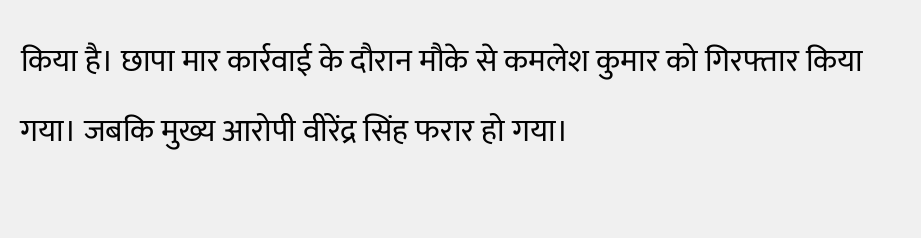किया है। छापा मार कार्रवाई के दौरान मौके से कमलेश कुमार को गिरफ्तार किया गया। जबकि मुख्य आरोपी वीरेंद्र सिंह फरार हो गया।